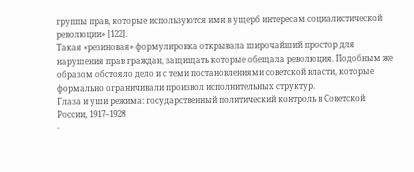группы прав, которые используются ими в ущерб интересам социалистической революции» [122].
Такая «резиновая» формулировка открывала широчайший простор для нарушения прав граждан, защищать которые обещала революция. Подобным же образом обстояло дело и с теми постановлениями советской власти, которые формально ограничивали произвол исполнительных структур.
Глаза и уши режима: государственный политический контроль в Советской России, 1917–1928
·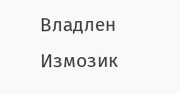Владлен Измозик